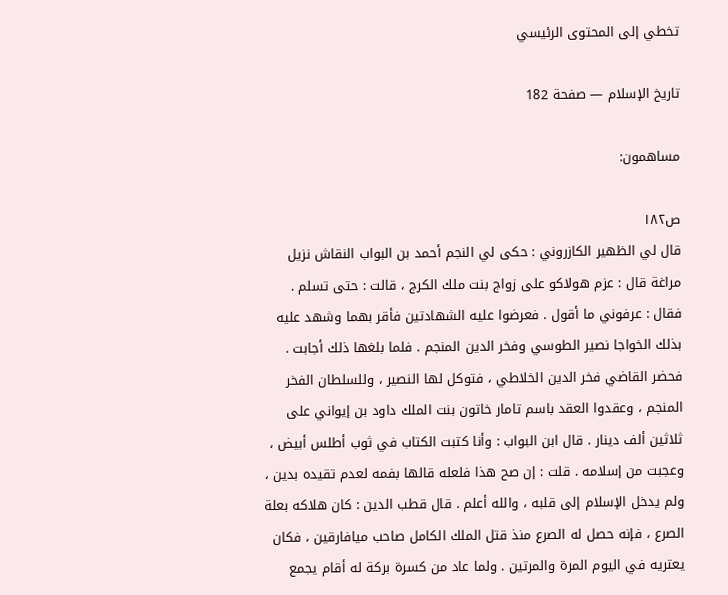تخطي إلى المحتوى الرئيسي

تاريخ الإسلام — صفحة 182

مساهمون:

ص١٨٢
قال لي الظهير الكازروني : حكى لي النجم أحمد بن البواب النقاش نزيل مراغة قال : عزم هولاكو على زواج بنت ملك الكرج ، قالت : حتى تسلم . فقال : عرفوني ما أقول . فعرضوا عليه الشهادتين فأقر بهما وشهد عليه بذلك الخواجا نصير الطوسي وفخر الدين المنجم . فلما بلغها ذلك أجابت . فحضر القاضي فخر الدين الخلاطي ، فتوكل لها النصير ، وللسلطان الفخر المنجم ، وعقدوا العقد باسم تامار خاتون بنت الملك داود بن إيواني على ثلاثين ألف دينار . قال ابن البواب : وأنا كتبت الكتاب في ثوب أطلس أبيض ، وعجبت من إسلامه . قلت : إن صح هذا فلعله قالها بفمه لعدم تقيده بدين ، ولم يدخل الإسلام إلى قلبه ، والله أعلم . قال قطب الدين : كان هلاكه بعلة الصرع ، فإنه حصل له الصرع منذ قتل الملك الكامل صاحب ميافارقين ، فكان يعتريه في اليوم المرة والمرتين . ولما عاد من كسرة بركة له أقام يجمع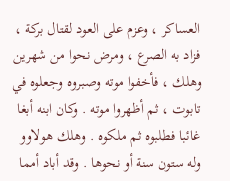العساكر ، وعزم على العود لقتال بركة ، فزاد به الصرع ، ومرض نحوا من شهرين وهلك ، فأخفوا موته وصبروه وجعلوه في تابوت ، ثم أظهروا موته . وكان ابنه أبغا غائبا فطلبوه ثم ملكوه . وهلك هولاوو وله ستون سنة أو نحوها . وقد أباد أمما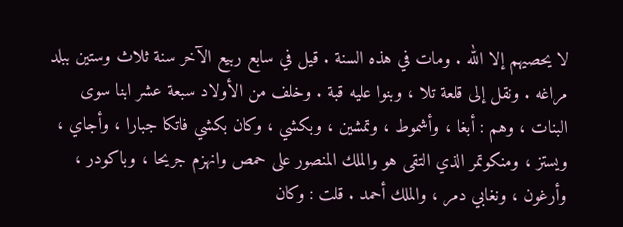لا يحصيهم إلا الله . ومات في هذه السنة . قيل في سابع ربيع الآخر سنة ثلاث وستين ببلد مراغه . ونقل إلى قلعة تلا ، وبنوا عليه قبة . وخلف من الأولاد سبعة عشر ابنا سوى البنات ، وهم : أبغا ، وأشموط ، وتمشين ، وبكشي ، وكان بكشي فاتكا جبارا ، وأجاي ، ويستز ، ومنكوتمر الذي التقى هو والملك المنصور على حمص وانهزم جريحا ، وباكودر ، وأرغون ، ونغابي دمر ، والملك أحمد . قلت : وكان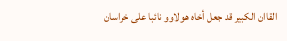القاان الكبير قد جعل أخاه هولاوو نائبا على خراسان